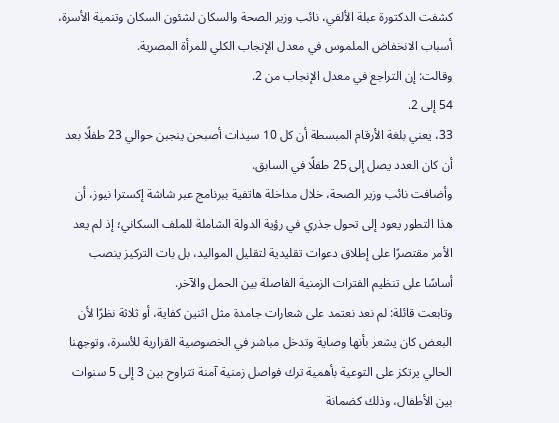كشفت الدكتورة عبلة الألفي، نائب وزير الصحة والسكان لشئون السكان وتنمية الأسرة، أسباب الانخفاض الملموس في معدل الإنجاب الكلي للمرأة المصرية.
وقالت: إن التراجع في معدل الإنجاب من 2.
54 إلى 2.
33، يعني بلغة الأرقام المبسطة أن كل 10 سيدات أصبحن ينجبن حوالي 23 طفلًا بعد أن كان العدد يصل إلى 25 طفلًا في السابق.
وأضافت نائب وزير الصحة، خلال مداخلة هاتفية ببرنامج عبر شاشة إكسترا نيوز، أن هذا التطور يعود إلى تحول جذري في رؤية الدولة الشاملة للملف السكاني؛ إذ لم يعد الأمر مقتصرًا على إطلاق دعوات تقليدية لتقليل المواليد، بل بات التركيز ينصب أساسًا على تنظيم الفترات الزمنية الفاصلة بين الحمل والآخر.
وتابعت قائلة: لم نعد نعتمد على شعارات جامدة مثل اثنين كفاية، أو ثلاثة نظرًا لأن البعض كان يشعر بأنها وصاية وتدخل مباشر في الخصوصية القرارية للأسرة، وتوجهنا الحالي يرتكز على التوعية بأهمية ترك فواصل زمنية آمنة تتراوح بين 3 إلى 5 سنوات بين الأطفال، وذلك كضمانة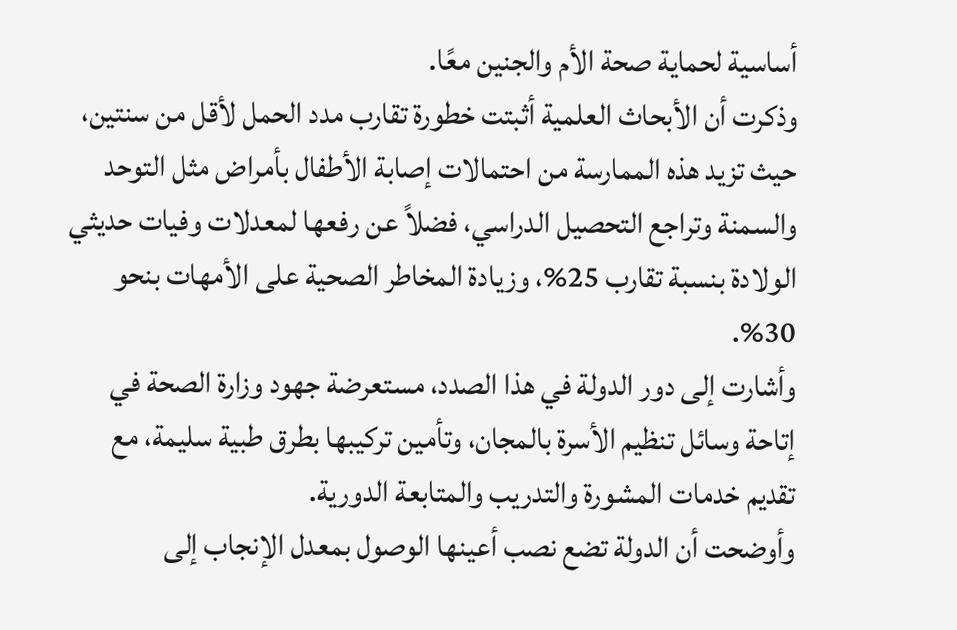أساسية لحماية صحة الأم والجنين معًا.
وذكرت أن الأبحاث العلمية أثبتت خطورة تقارب مدد الحمل لأقل من سنتين، حيث تزيد هذه الممارسة من احتمالات إصابة الأطفال بأمراض مثل التوحد والسمنة وتراجع التحصيل الدراسي، فضلاً عن رفعها لمعدلات وفيات حديثي الولادة بنسبة تقارب 25%، وزيادة المخاطر الصحية على الأمهات بنحو 30%.
وأشارت إلى دور الدولة في هذا الصدد، مستعرضة جهود وزارة الصحة في إتاحة وسائل تنظيم الأسرة بالمجان، وتأمين تركيبها بطرق طبية سليمة، مع تقديم خدمات المشورة والتدريب والمتابعة الدورية.
وأوضحت أن الدولة تضع نصب أعينها الوصول بمعدل الإنجاب إلى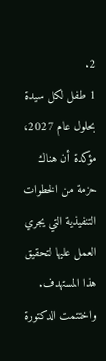2.
1 طفل لكل سيدة بحلول عام 2027، مؤكدة أن هناك حزمة من الخطوات التنفيذية التي يجري العمل عليها لتحقيق هذا المستهدف.
واختتمت الدكتورة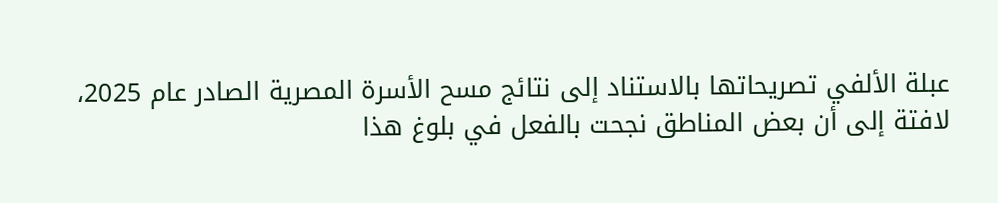عبلة الألفي تصريحاتها بالاستناد إلى نتائج مسح الأسرة المصرية الصادر عام 2025، لافتة إلى أن بعض المناطق نجحت بالفعل في بلوغ هذا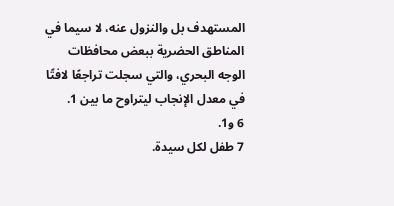المستهدف بل والنزول عنه، لا سيما في المناطق الحضرية ببعض محافظات الوجه البحري، والتي سجلت تراجعًا لافتًا في معدل الإنجاب ليتراوح ما بين 1.
6 و1.
7 طفل لكل سيدة.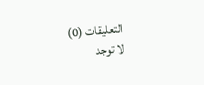التعليقات (0)
لا توجد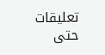تعليقات حتى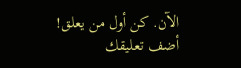الآن. كن أول من يعلق!
أضف تعليقك